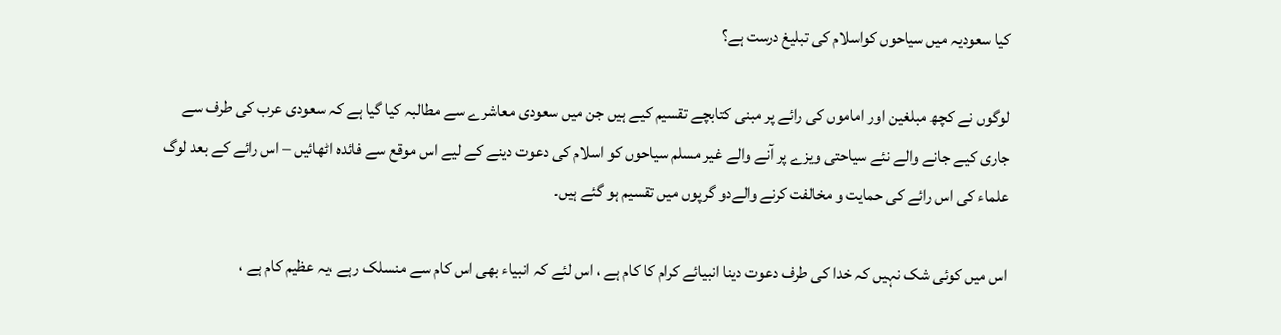کیا سعودیہ میں سیاحوں کواسلام کی تبلیغ درست ہے؟

لوگوں نے کچھ مبلغین اور اماموں کی رائے پر مبنی کتابچے تقسیم کیے ہیں جن میں سعودی معاشرے سے مطالبہ کیا گیا ہے کہ سعودی عرب کی طرف سے جاری کیے جانے والے نئے سیاحتی ویزے پر آنے والے غیر مسلم سیاحوں کو اسلام کی دعوت دینے کے لیے اس موقع سے فائدہ اٹھائیں – اس رائے کے بعد لوگ علماء کی اس رائے کی حمایت و مخالفت کرنے والےدو گرپوں میں تقسیم ہو گئے ہیں۔

اس میں کوئی شک نہیں کہ خدا کی طرف دعوت دینا انبیائے کرام کا کام ہے ، اس لئے کہ انبیاء بھی اس کام سے منسلک رہے ،یہ عظیم کام ہے ،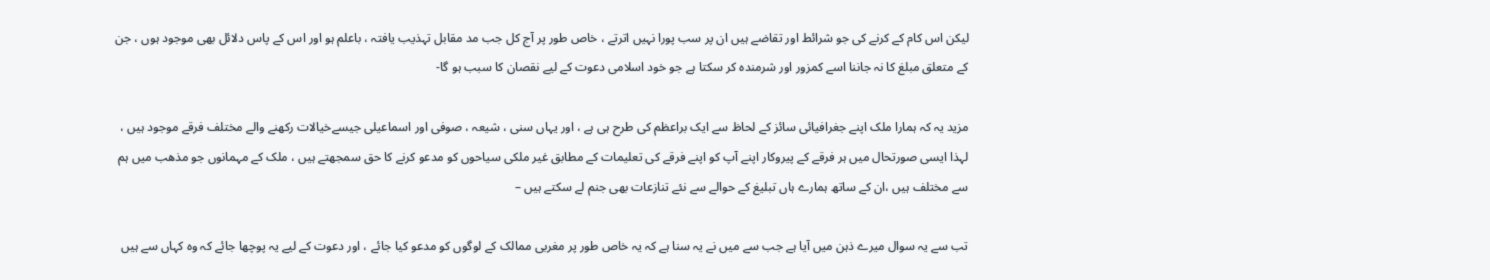لیکن اس کام کے کرنے کی جو شرائط اور تقاضے ہیں ان پر سب پورا نہیں اترتے ، خاص طور پر آج کل جب مد مقابل تہذیب یافتہ ، باعلم ہو اور اس کے پاس دلائل بھی موجود ہوں ، جن کے متعلق مبلغ کا نہ جاننا اسے کمزور اور شرمندہ کر سکتا ہے جو خود اسلامی دعوت کے لیے نقصان کا سبب ہو گا-

مزید یہ کہ ہمارا ملک اپنے جغرافیائی سائز کے لحاظ سے ایک براعظم کی طرح ہی ہے ، اور یہاں سنی ، شیعہ ، صوفی اور اسماعیلی جیسےخیالات رکھنے والے مختلف فرقے موجود ہیں ، لہذا ایسی صورتحال میں ہر فرقے کے پیروکار اپنے آپ کو اپنے فرقے کی تعلیمات کے مطابق غیر ملکی سیاحوں کو مدعو کرنے کا حق سمجھتے ہیں ، ملک کے مہمانوں جو مذھب میں ہم سے مختلف ہیں ،ان کے ساتھ ہمارے ہاں تبلیغ کے حوالے سے نئے تنازعات بھی جنم لے سکتے ہیں –

تب سے یہ سوال میرے ذہن میں آیا ہے جب سے میں نے یہ سنا ہے کہ یہ خاص طور پر مغربی ممالک کے لوگوں کو مدعو کیا جائے ، اور دعوت کے لیے یہ پوچھا جائے کہ وہ کہاں سے ہیں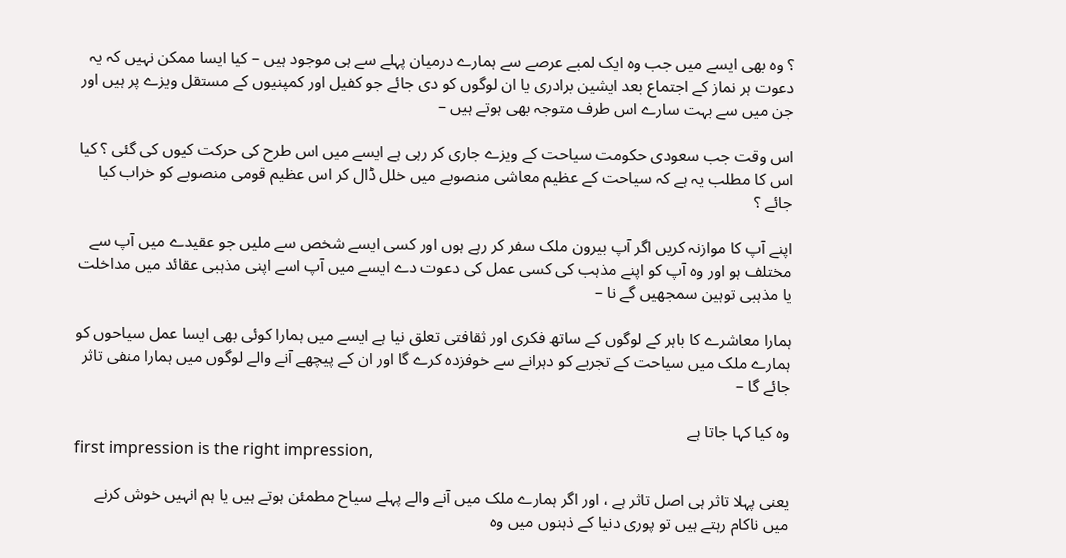؟ وہ بھی ایسے میں جب وہ ایک لمبے عرصے سے ہمارے درمیان پہلے سے ہی موجود ہیں – کیا ایسا ممکن نہیں کہ یہ دعوت ہر نماز کے اجتماع بعد ایشین برادری یا ان لوگوں کو دی جائے جو کفیل اور کمپنیوں کے مستقل ویزے پر ہیں اور جن میں سے بہت سارے اس طرف متوجہ بھی ہوتے ہیں –

اس وقت جب سعودی حکومت سیاحت کے ویزے جاری کر رہی ہے ایسے میں اس طرح کی حرکت کیوں کی گئی ؟ کیا اس کا مطلب یہ ہے کہ سیاحت کے عظیم معاشی منصوبے میں خلل ڈال کر اس عظیم قومی منصوبے کو خراب کیا جائے ؟

اپنے آپ کا موازنہ کریں اگر آپ بیرون ملک سفر کر رہے ہوں اور کسی ایسے شخص سے ملیں جو عقیدے میں آپ سے مختلف ہو اور وہ آپ کو اپنے مذہب کی کسی عمل کی دعوت دے ایسے میں آپ اسے اپنی مذہبی عقائد میں مداخلت یا مذہبی توہین سمجھیں گے نا –

ہمارا معاشرے کا باہر کے لوگوں کے ساتھ فکری اور ثقافتی تعلق نیا ہے ایسے میں ہمارا کوئی بھی ایسا عمل سیاحوں کو ہمارے ملک میں سیاحت کے تجربے کو دہرانے سے خوفزدہ کرے گا اور ان کے پیچھے آنے والے لوگوں میں ہمارا منفی تاثر جائے گا –

وہ کیا کہا جاتا ہے
first impression is the right impression,

یعنی پہلا تاثر ہی اصل تاثر ہے ، اور اگر ہمارے ملک میں آنے والے پہلے سیاح مطمئن ہوتے ہیں یا ہم انہیں خوش کرنے میں ناکام رہتے ہیں تو پوری دنیا کے ذہنوں میں وہ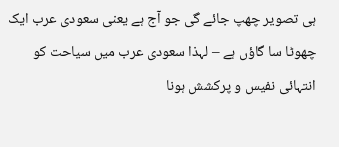ہی تصویر چھپ جائے گی جو آج ہے یعنی سعودی عرب ایک چھوٹا سا گاؤں ہے – لہذا سعودی عرب میں سیاحت کو انتہائی نفیس و پرکشش ہونا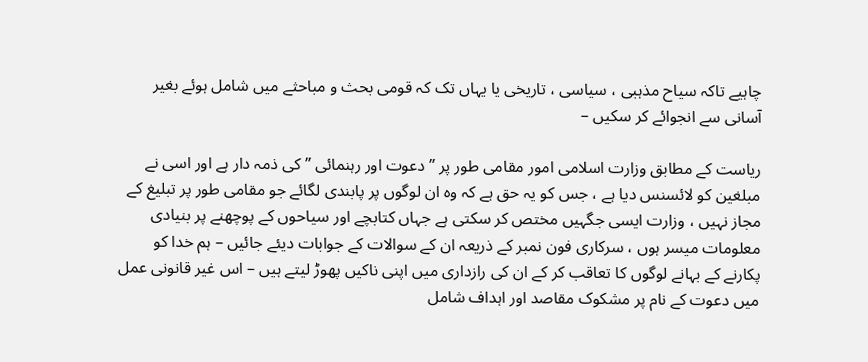چاہیے تاکہ سیاح مذہبی ، سیاسی ، تاریخی یا یہاں تک کہ قومی بحث و مباحثے میں شامل ہوئے بغیر آسانی سے انجوائے کر سکیں –

ریاست کے مطابق وزارت اسلامی امور مقامی طور پر ” دعوت اور رہنمائی ” کی ذمہ دار ہے اور اسی نے مبلغین کو لائسنس دیا ہے ، جس کو یہ حق ہے کہ وہ ان لوگوں پر پابندی لگائے جو مقامی طور پر تبلیغ کے مجاز نہیں ، وزارت ایسی جگہیں مختص کر سکتی ہے جہاں کتابچے اور سیاحوں کے پوچھنے پر بنیادی معلومات میسر ہوں ، سرکاری فون نمبر کے ذریعہ ان کے سوالات کے جوابات دیئے جائیں – ہم خدا کو پکارنے کے بہانے لوگوں کا تعاقب کر کے ان کی رازداری میں اپنی ناکیں پھوڑ لیتے ہیں – اس غیر قانونی عمل میں دعوت کے نام پر مشکوک مقاصد اور اہداف شامل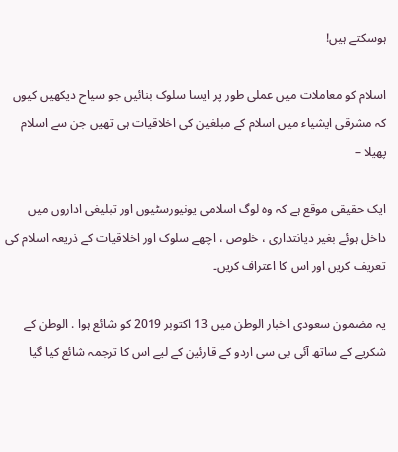ہوسکتے ہیں!

اسلام کو معاملات میں عملی طور پر ایسا سلوک بنائیں جو سیاح دیکھیں کیوں کہ مشرقی ایشیاء میں اسلام کے مبلغین کی اخلاقیات ہی تھیں جن سے اسلام پھیلا –

ایک حقیقی موقع ہے کہ وہ لوگ اسلامی یونیورسٹیوں اور تبلیغی اداروں میں داخل ہوئے بغیر دیانتداری ، خلوص ، اچھے سلوک اور اخلاقیات کے ذریعہ اسلام کی تعریف کریں اور اس کا اعتراف کریں۔

یہ مضمون سعودی اخبار الوطن میں‌ 13 اکتوبر 2019 کو شائع ہوا . الوطن کے شکریے کے ساتھ آئی بی سی اردو کے قارئین کے لیے اس کا ترجمہ شائع کیا گیا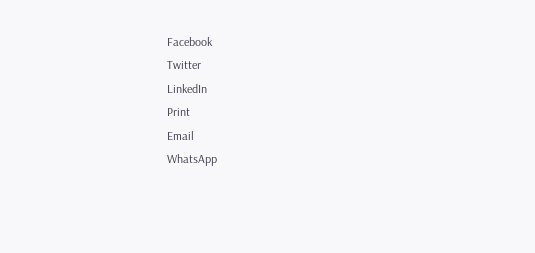Facebook
Twitter
LinkedIn
Print
Email
WhatsApp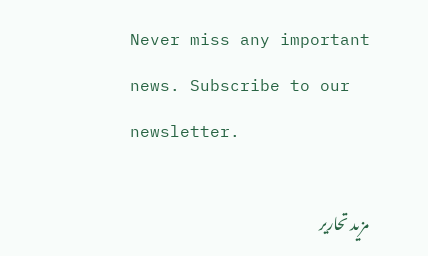Never miss any important news. Subscribe to our newsletter.

مزید تحاریر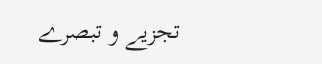تجزیے و تبصرے